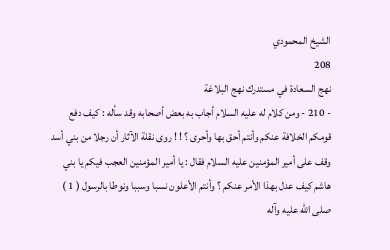الشيخ المحمودي
208
نهج السعادة في مستدرك نهج البلاغة
- 210 - ومن كلام له عليه السلام أجاب به بعض أصحابه وقد سأله : كيف دفع قومكم الخلافة عنكم وأنتم أحق بها وأحرى ؟ ! ! روى نقلة الآثار أن رجلا من بني أسد وقف على أمير المؤمنين عليه السلام فقال : يا أمير المؤمنين العجب فيكم يا بني هاشم كيف عدل بهذا الأمر عنكم ؟ وأنتم الأعلون نسبا وسببا ونوطا بالرسول ( 1 ) صلى الله عليه وآله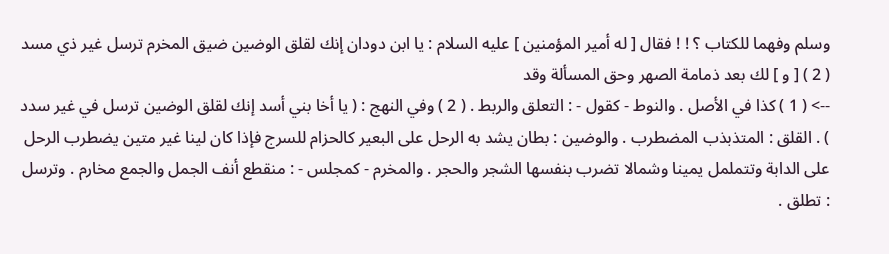وسلم وفهما للكتاب ؟ ! ! فقال [ له أمير المؤمنين ] عليه السلام : يا ابن دودان إنك لقلق الوضين ضيق المخرم ترسل غير ذي مسد ( 2 ) [ و ] لك بعد ذمامة الصهر وحق المسألة وقد
--> ( 1 ) كذا في الأصل . والنوط - كقول - : التعلق والربط . ( 2 ) وفي النهج : ( يا أخا بني أسد إنك لقلق الوضين ترسل في غير سدد ) . القلق : المتذبذب المضطرب . والوضين : بطان يشد به الرحل على البعير كالحزام للسرج فإذا كان لينا غير متين يضطرب الرحل على الدابة وتتململ يمينا وشمالا تضرب بنفسها الشجر والحجر . والمخرم - كمجلس - : منقطع أنف الجمل والجمع مخارم . وترسل : تطلق .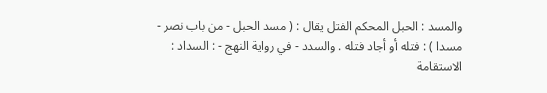والمسد : الحبل المحكم الفتل يقال : ( مسد الحبل - من باب نصر - مسدا ) : فتله أو أجاد فتله . والسدد - في رواية النهج - : السداد : الاستقامة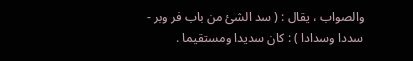والصواب ، يقال : ( سد الشئ من باب فر وبر - سددا وسدادا ) : كان سديدا ومستقيما .